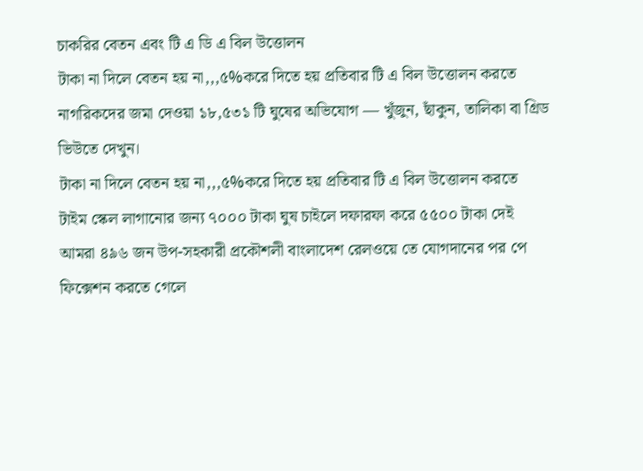চাকরির বেতন এবং টি এ ডি এ বিল উত্তোলন
টাকা না দিলে বেতন হয় না,,,৫%করে দিতে হয় প্রতিবার টি এ বিল উত্তোলন করতে
নাগরিকদের জমা দেওয়া ১৮,৫৩১ টি ঘুষের অভিযোগ — খুঁজুন, ছাঁকুন, তালিকা বা গ্রিড ভিউতে দেখুন।
টাকা না দিলে বেতন হয় না,,,৫%করে দিতে হয় প্রতিবার টি এ বিল উত্তোলন করতে
টাইম স্কেল লাগানোর জন্য ৭০০০ টাকা ঘুষ চাইলে দফারফা করে ৫৫০০ টাকা দেই
আমরা ৪৯৬ জন উপ-সহকারী প্রকৌশলী বাংলাদেশ রেলওয়ে তে যোগদানের পর পে ফিক্সেশন করতে গেলে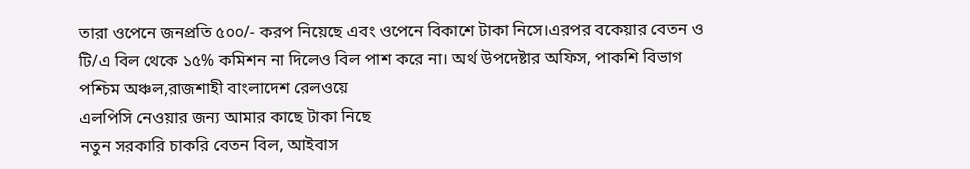তারা ওপেনে জনপ্রতি ৫০০/- করপ নিয়েছে এবং ওপেনে বিকাশে টাকা নিসে।এরপর বকেয়ার বেতন ও টি/এ বিল থেকে ১৫% কমিশন না দিলেও বিল পাশ করে না। অর্থ উপদেষ্টার অফিস, পাকশি বিভাগ পশ্চিম অঞ্চল,রাজশাহী বাংলাদেশ রেলওয়ে
এলপিসি নেওয়ার জন্য আমার কাছে টাকা নিছে
নতুন সরকারি চাকরি বেতন বিল, আইবাস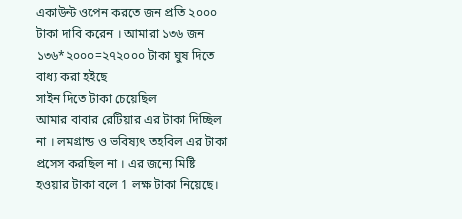একাউন্ট ওপেন করতে জন প্রতি ২০০০ টাকা দাবি করেন । আমারা ১৩৬ জন ১৩৬*২০০০=২৭২০০০ টাকা ঘুষ দিতে বাধ্য করা হইছে
সাইন দিতে টাকা চেয়েছিল
আমার বাবার রেটিয়ার এর টাকা দিচ্ছিল না । লমগ্রান্ড ও ভবিষ্যৎ তহবিল এর টাকা প্রসেস করছিল না । এর জন্যে মিষ্টি হওয়ার টাকা বলে 1 লক্ষ টাকা নিয়েছে।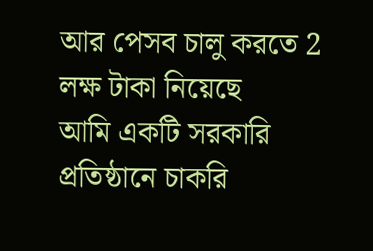আর পেসব চালু করতে 2 লক্ষ টাকা নিয়েছে
আমি একটি সরকারি প্রতিষ্ঠানে চাকরি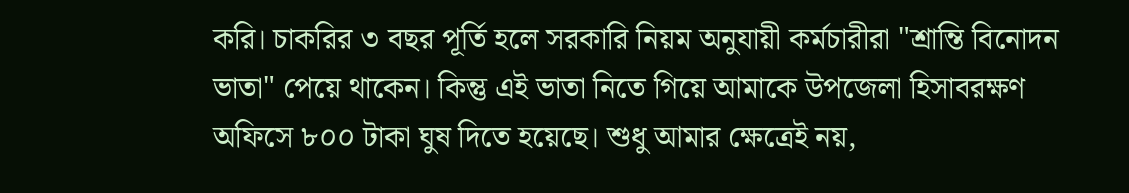করি। চাকরির ৩ বছর পূর্তি হলে সরকারি নিয়ম অনুযায়ী কর্মচারীরা "শ্রান্তি বিনোদন ভাতা" পেয়ে থাকেন। কিন্তু এই ভাতা নিতে গিয়ে আমাকে উপজেলা হিসাবরক্ষণ অফিসে ৮০০ টাকা ঘুষ দিতে হয়েছে। শুধু আমার ক্ষেত্রেই নয়,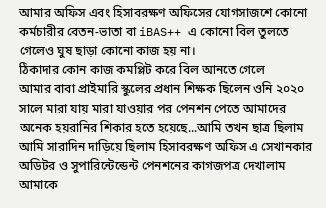আমার অফিস এবং হিসাবরক্ষণ অফিসের যোগসাজশে কোনো কর্মচারীর বেতন-ভাতা বা iBAS++ এ কোনো বিল তুলতে গেলেও ঘুষ ছাড়া কোনো কাজ হয় না।
ঠিকাদার কোন কাজ কমপ্লিট করে বিল আনতে গেলে
আমার বাবা প্রাইমারি স্কুলের প্রধান শিক্ষক ছিলেন ওনি ২০২০ সালে মারা যায় মারা যাওয়ার পর পেনশন পেতে আমাদের অনেক হয়রানির শিকার হতে হয়েছে...আমি তখন ছাত্র ছিলাম আমি সারাদিন দাড়িয়ে ছিলাম হিসাবরক্ষণ অফিস এ সেখানকার অডিটর ও সুপারিন্টেন্ডেন্ট পেনশনের কাগজপত্র দেখালাম আমাকে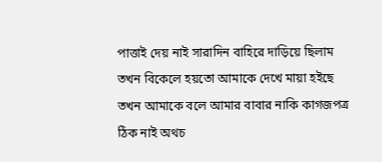পাত্তাই দেয় নাই সারাদিন বাহিরে দাড়িয়ে ছিলাম তখন বিকেলে হয়তো আমাকে দেখে মায়া হইছে তখন আমাকে বলে আমার বাবার নাকি কাগজপত্র ঠিক নাই অথচ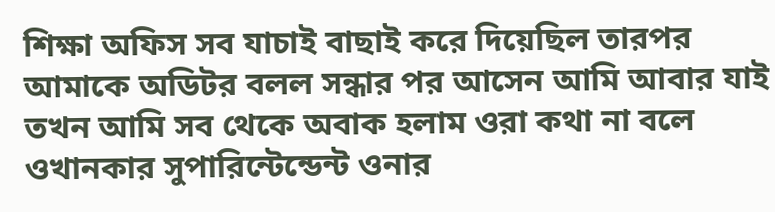শিক্ষা অফিস সব যাচাই বাছাই করে দিয়েছিল তারপর আমাকে অডিটর বলল সন্ধার পর আসেন আমি আবার যাই তখন আমি সব থেকে অবাক হলাম ওরা কথা না বলে ওখানকার সুপারিন্টেন্ডেন্ট ওনার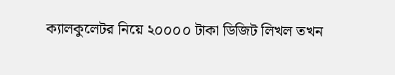ক্যালকুলেটর নিয়ে ২০০০০ টাকা ডিজিট লিখল তখন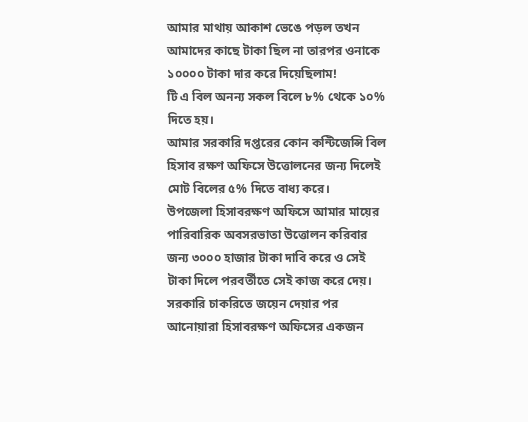আমার মাথায় আকাশ ভেঙে পড়ল তখন আমাদের কাছে টাকা ছিল না তারপর ওনাকে ১০০০০ টাকা দার করে দিয়েছিলাম!
টি এ বিল অনন্য সকল বিলে ৮% থেকে ১০% দিতে হয়।
আমার সরকারি দপ্তরের কোন কন্টিজেন্সি বিল হিসাব রক্ষণ অফিসে উত্তোলনের জন্য দিলেই মোট বিলের ৫% দিতে বাধ্য করে।
উপজেলা হিসাবরক্ষণ অফিসে আমার মায়ের পারিবারিক অবসরভাতা উত্তোলন করিবার জন্য ৩০০০ হাজার টাকা দাবি করে ও সেই টাকা দিলে পরবর্তীতে সেই কাজ করে দেয়।
সরকারি চাকরিতে জয়েন দেয়ার পর আনোয়ারা হিসাবরক্ষণ অফিসের একজন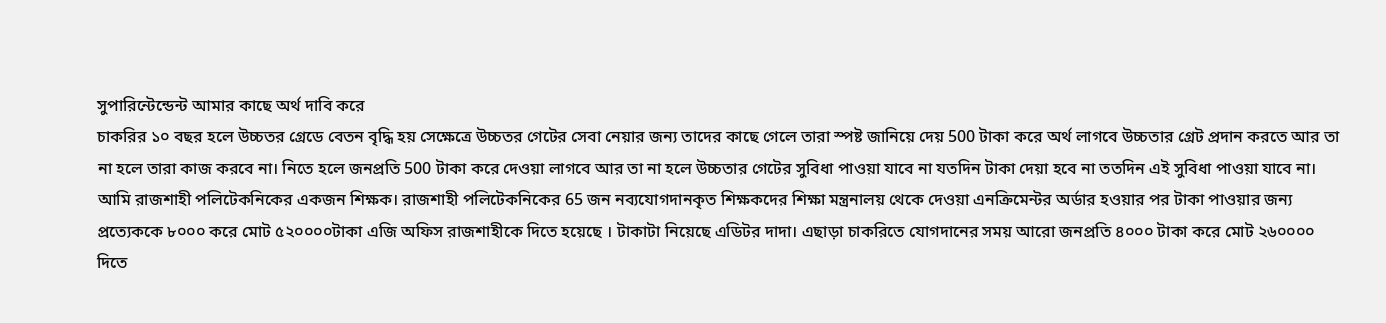সুপারিন্টেন্ডেন্ট আমার কাছে অর্থ দাবি করে
চাকরির ১০ বছর হলে উচ্চতর গ্রেডে বেতন বৃদ্ধি হয় সেক্ষেত্রে উচ্চতর গেটের সেবা নেয়ার জন্য তাদের কাছে গেলে তারা স্পষ্ট জানিয়ে দেয় 500 টাকা করে অর্থ লাগবে উচ্চতার গ্রেট প্রদান করতে আর তা না হলে তারা কাজ করবে না। নিতে হলে জনপ্রতি 500 টাকা করে দেওয়া লাগবে আর তা না হলে উচ্চতার গেটের সুবিধা পাওয়া যাবে না যতদিন টাকা দেয়া হবে না ততদিন এই সুবিধা পাওয়া যাবে না।
আমি রাজশাহী পলিটেকনিকের একজন শিক্ষক। রাজশাহী পলিটেকনিকের 65 জন নব্যযোগদানকৃত শিক্ষকদের শিক্ষা মন্ত্রনালয় থেকে দেওয়া এনক্রিমেন্টর অর্ডার হওয়ার পর টাকা পাওয়ার জন্য প্রত্যেককে ৮০০০ করে মোট ৫২০০০০টাকা এজি অফিস রাজশাহীকে দিতে হয়েছে । টাকাটা নিয়েছে এডিটর দাদা। এছাড়া চাকরিতে যোগদানের সময় আরো জনপ্রতি ৪০০০ টাকা করে মোট ২৬০০০০ দিতে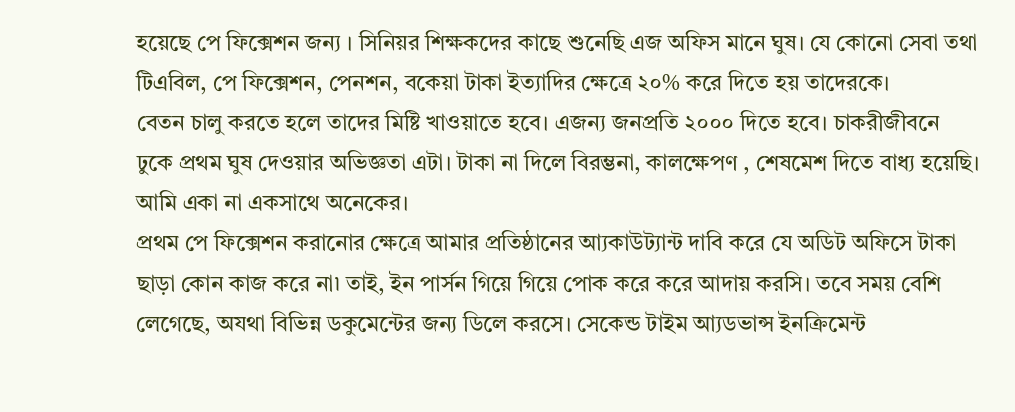হয়েছে পে ফিক্সেশন জন্য । সিনিয়র শিক্ষকদের কাছে শুনেছি এজ অফিস মানে ঘুষ। যে কোনো সেবা তথা টিএবিল, পে ফিক্সেশন, পেনশন, বকেয়া টাকা ইত্যাদির ক্ষেত্রে ২০% করে দিতে হয় তাদেরকে।
বেতন চালু করতে হলে তাদের মিষ্টি খাওয়াতে হবে। এজন্য জনপ্রতি ২০০০ দিতে হবে। চাকরীজীবনে ঢুকে প্রথম ঘুষ দেওয়ার অভিজ্ঞতা এটা। টাকা না দিলে বিরম্ভনা, কালক্ষেপণ , শেষমেশ দিতে বাধ্য হয়েছি। আমি একা না একসাথে অনেকের।
প্রথম পে ফিক্সেশন করানোর ক্ষেত্রে আমার প্রতিষ্ঠানের আ্যকাউট্যান্ট দাবি করে যে অডিট অফিসে টাকা ছাড়া কোন কাজ করে না৷ তাই, ইন পার্সন গিয়ে গিয়ে পোক করে করে আদায় করসি। তবে সময় বেশি লেগেছে, অযথা বিভিন্ন ডকুমেন্টের জন্য ডিলে করসে। সেকেন্ড টাইম আ্যডভান্স ইনক্রিমেন্ট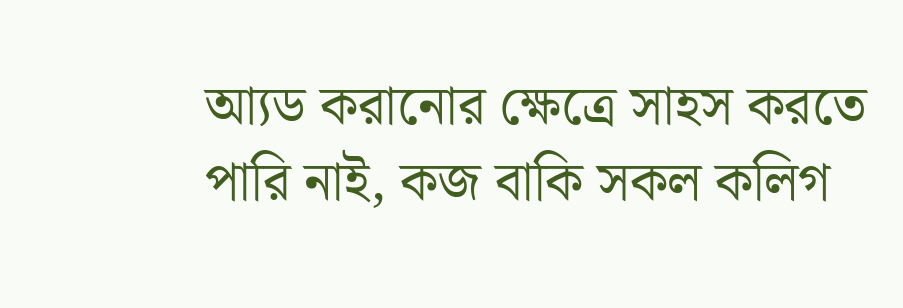আ্যড করানোর ক্ষেত্রে সাহস করতে পারি নাই, কজ বাকি সকল কলিগ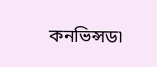কনভিন্সড৷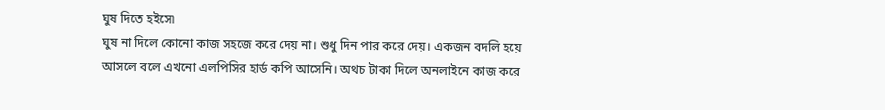ঘুষ দিতে হইসে৷
ঘুষ না দিলে কোনো কাজ সহজে করে দেয় না। শুধু দিন পার করে দেয়। একজন বদলি হয়ে আসলে বলে এখনো এলপিসির হার্ড কপি আসেনি। অথচ টাকা দিলে অনলাইনে কাজ করে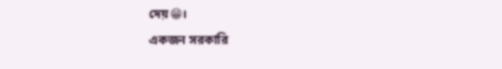দেয়😁।
একজন সরকারি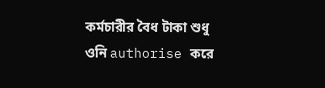কর্মচারীর বৈধ টাকা শুধু ওনি authorise করে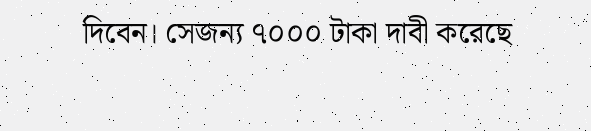দিবেন। সেজন্য ৭০০০ টাকা দাবী করেছে